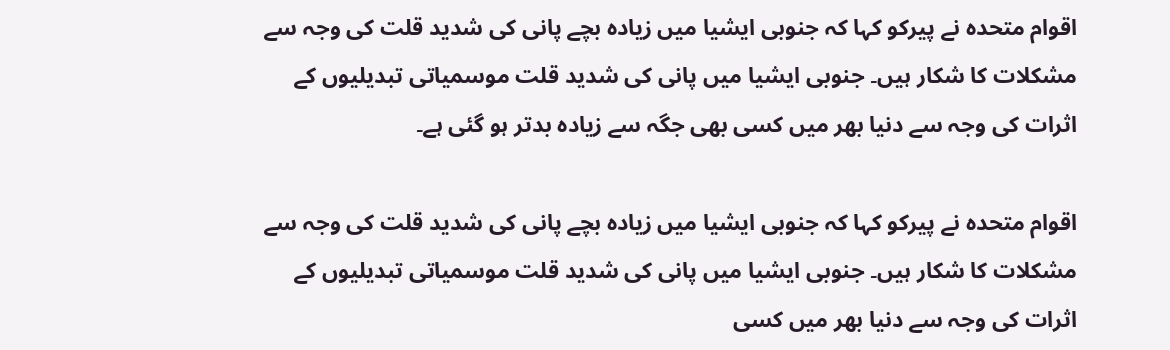اقوام متحدہ نے پیرکو کہا کہ جنوبی ایشیا میں زیادہ بچے پانی کی شدید قلت کی وجہ سے مشکلات کا شکار ہیں۔ جنوبی ایشیا میں پانی کی شدید قلت موسمیاتی تبدیلیوں کے اثرات کی وجہ سے دنیا بھر میں کسی بھی جگہ سے زیادہ بدتر ہو گئی ہے۔

اقوام متحدہ نے پیرکو کہا کہ جنوبی ایشیا میں زیادہ بچے پانی کی شدید قلت کی وجہ سے مشکلات کا شکار ہیں۔ جنوبی ایشیا میں پانی کی شدید قلت موسمیاتی تبدیلیوں کے اثرات کی وجہ سے دنیا بھر میں کسی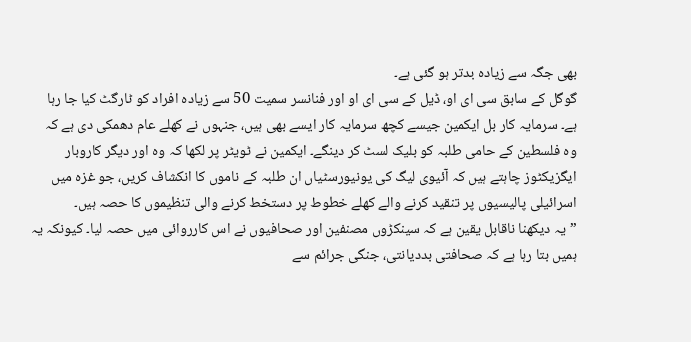بھی جگہ سے زیادہ بدتر ہو گئی ہے۔
گوگل کے سابق سی ای او، ڈیل کے سی ای او اور فنانسر سمیت 50 سے زیادہ افراد کو ٹارگٹ کیا جا رہا ہے۔ سرمایہ کار بل ایکمین جیسے کچھ سرمایہ کار ایسے بھی ہیں، جنہوں نے کھلے عام دھمکی دی ہے کہ وہ فلسطین کے حامی طلبہ کو بلیک لسٹ کر دینگے۔ ایکمین نے ٹویٹر پر لکھا کہ وہ اور دیگر کاروبار ایگزیکٹوز چاہتے ہیں کہ آئیوی لیگ کی یونیورسٹیاں ان طلبہ کے ناموں کا انکشاف کریں، جو غزہ میں اسرائیلی پالیسیوں پر تنقید کرنے والے کھلے خطوط پر دستخط کرنے والی تنظیموں کا حصہ ہیں۔
”یہ دیکھنا ناقابل یقین ہے کہ سینکڑوں مصنفین اور صحافیوں نے اس کارروائی میں حصہ لیا۔ کیونکہ یہ ہمیں بتا رہا ہے کہ صحافتی بددیانتی، جنگی جرائم سے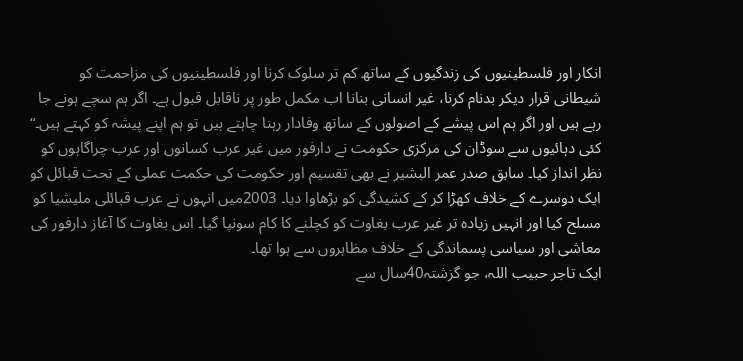انکار اور فلسطینیوں کی زندگیوں کے ساتھ کم تر سلوک کرنا اور فلسطینیوں کی مزاحمت کو شیطانی قرار دیکر بدنام کرنا، غیر انسانی بنانا اب مکمل طور پر ناقابل قبول ہے۔ اگر ہم سچے ہونے جا رہے ہیں اور اگر ہم اس پیشے کے اصولوں کے ساتھ وفادار رہنا چاہتے ہیں تو ہم اپنے پیشہ کو کہتے ہیں۔“
کئی دہائیوں سے سوڈان کی مرکزی حکومت نے دارفور میں غیر عرب کسانوں اور عرب چراگاہوں کو نظر انداز کیا۔ سابق صدر عمر البشیر نے بھی تقسیم اور حکومت کی حکمت عملی کے تحت قبائل کو ایک دوسرے کے خلاف کھڑا کر کے کشیدگی کو بڑھاوا دیا۔ 2003میں انہوں نے عرب قبائلی ملیشیا کو مسلح کیا اور انہیں زیادہ تر غیر عرب بغاوت کو کچلنے کا کام سونپا گیا۔ اس بغاوت کا آغاز دارفور کی معاشی اور سیاسی پسماندگی کے خلاف مظاہروں سے ہوا تھا۔
ایک تاجر حبیب اللہ، جو گزشتہ40سال سے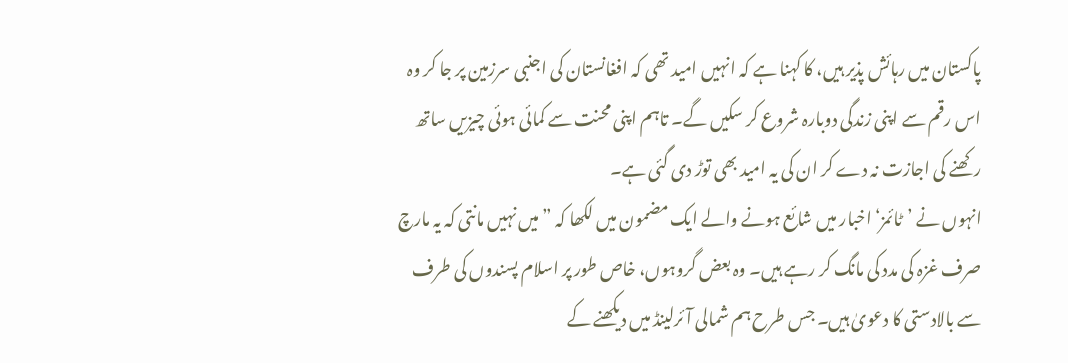پاکستان میں رہائش پذیر ہیں، کا کہنا ہے کہ انہیں امید تھی کہ افغانستان کی اجنبی سرزمین پر جا کر وہ اس رقم سے اپنی زندگی دوبارہ شروع کر سکیں گے۔ تاہم اپنی محنت سے کمائی ہوئی چیزیں ساتھ رکھنے کی اجازت نہ دے کر ان کی یہ امید بھی توڑ دی گئی ہے۔
انہوں نے ’ٹائمز‘ اخبار میں شائع ہونے والے ایک مضمون میں لکھا کہ ”میں نہیں مانتی کہ یہ مارچ صرف غزہ کی مدد کی مانگ کر رہے ہیں۔ وہ بعض گروہوں، خاص طور پر اسلام پسندوں کی طرف سے بالادستی کا دعویٰ ہیں۔ جس طرح ہم شمالی آئرلینڈ میں دیکھنے کے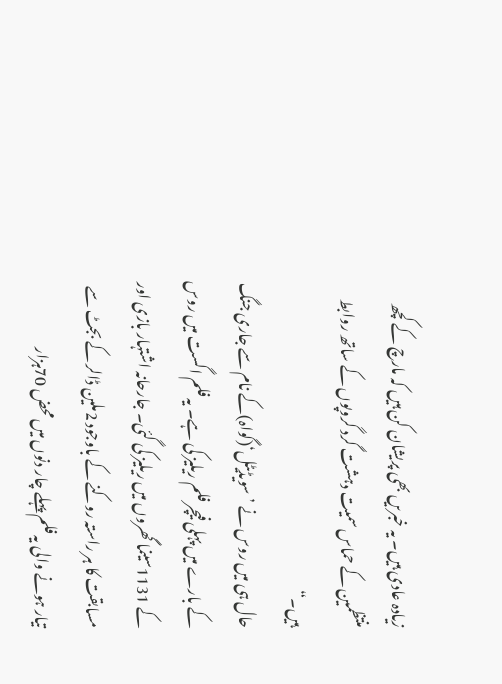زیادہ عادی ہیں۔ یہ خبریں بھی پریشان کن ہیں کہ مارچ کے کچھ منتظمین کے حماس سمیت دہشت گرد گروپوں کے ساتھ روابط ہیں۔“
حال ہی میں روس نے ’سویڈیٹل‘(گواہ)کے نام سے جاری جنگ کے بارے میں پہلی فیچر فلم ریلیز کی ہے۔ یہ فلم اگست میں روس کے 1131سینما گھروں میں ریلیز کی گئی۔ جارحانہ اشتہار بازی اور مسابقت کا ہر راستہ روکنے کے باوجود 2ملین ڈالر کے بجٹ سے تیار ہونے والی یہ فلم پہلے چار دنوں میں محض 70ہزار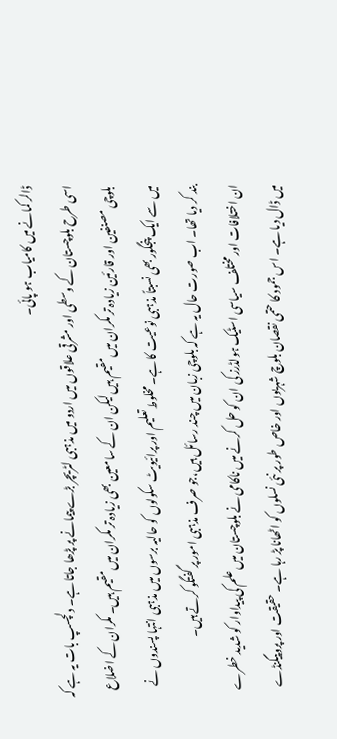ڈالر کمانے میں کامیاب ہو پائی۔
اسی طرح بلوچستان کے وسطی اور مشرقی علاقوں میں اردو میں مذہبی لٹریچر بڑے پیمانے پر پڑھا جاتا ہے۔ دلچسپ بات یہ ہے کہ بلوچی مصنفین اور قارئین زیادہ تر مکران میں مقیم ہیں لیکن ان کے سامعین بھی زیادہ تر مکران میں مقیم ہیں۔ مکران کے اضلاع میں سے ایک پنجگور بھی نسبتاً مذہبی نوعیت کا ہے۔ مخلوط تعلیم اور پرائیویٹ سکولوں کو حالیہ برسوں میں مذہبی انتہا پسندوں نے بند کر دیا تھا۔ اب صورت حال یہ ہے کہ بلوچی زبان میں چند رسائل ہیں،جو صرف مذہبی امور پر گفتگو کرتے ہیں۔
ان اختلافات اور مختلف سیاسی اسٹیک ہولڈرز کی ان کو حل کرنے میں ناکامی نے بلوچستان میں علم کی پیداوار کو شدید خطرے میں ڈال دیا ہے۔ اس جمود کا حتمی نقصان بلوچ شہریوں اور خاص طور پر نئی نسلوں کو اٹھانا پڑ رہا ہے۔ حقیقت اور پروپیگنڈے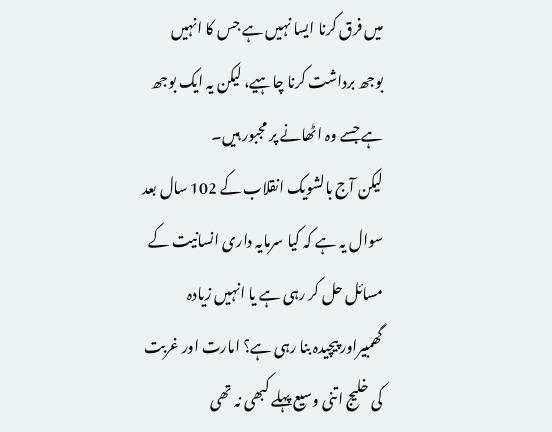میں فرق کرنا ایسا نہیں ہے جس کا انہیں بوجھ برداشت کرنا چاہیے، لیکن یہ ایک بوجھ ہے جسے وہ اٹھانے پر مجبور ہیں۔
لیکن آج بالشویک انقلاب کے 102 سال بعد سوال یہ ہے کہ کیا سرمایہ داری انسانیت کے مسائل حل کر رہی ہے یا انہیں زیادہ گھمبیراور پیچیدہ بنا رہی ہے؟ امارت اور غربت کی خلیج اتنی وسیع پہلے کبھی نہ تھی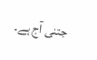جتنی آج ہے۔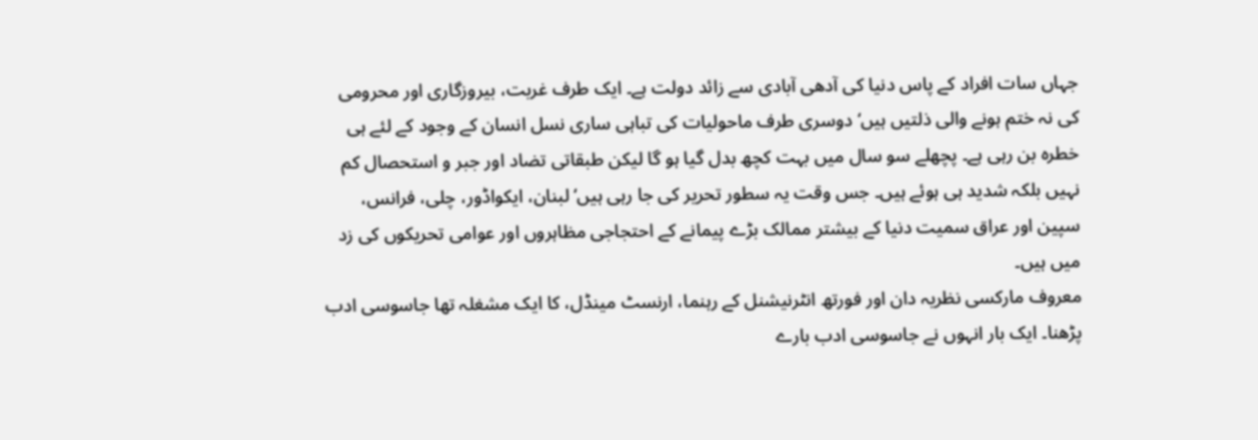جہاں سات افراد کے پاس دنیا کی آدھی آبادی سے زائد دولت ہے۔ ایک طرف غربت، بیروزگاری اور محرومی کی نہ ختم ہونے والی ذلتیں ہیں‘ دوسری طرف ماحولیات کی تباہی ساری نسل انسان کے وجود کے لئے ہی خطرہ بن رہی ہے۔ پچھلے سو سال میں بہت کچھ بدل گیا ہو گا لیکن طبقاتی تضاد اور جبر و استحصال کم نہیں بلکہ شدید ہی ہوئے ہیں۔ جس وقت یہ سطور تحریر کی جا رہی ہیں‘ لبنان، ایکواڈور، چلی، فرانس، سپین اور عراق سمیت دنیا کے بیشتر ممالک بڑے پیمانے کے احتجاجی مظاہروں اور عوامی تحریکوں کی زد میں ہیں۔
معروف مارکسی نظریہ دان اور فورتھ انٹرنیشنل کے رہنما، ارنسٹ مینڈل، کا ایک مشغلہ تھا جاسوسی ادب پڑھنا۔ ایک بار انہوں نے جاسوسی ادب بارے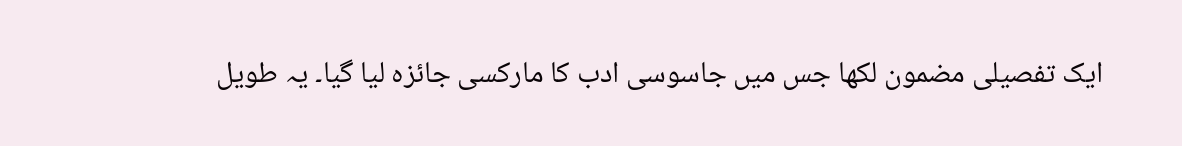ایک تفصیلی مضمون لکھا جس میں جاسوسی ادب کا مارکسی جائزہ لیا گیا۔ یہ طویل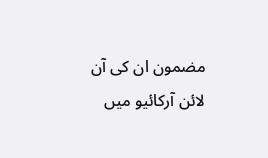مضمون ان کی آن لائن آرکائیو میں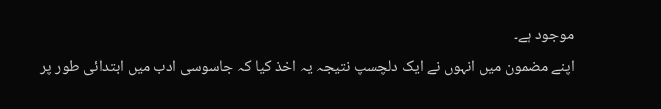موجود ہے۔
اپنے مضمون میں انہوں نے ایک دلچسپ نتیجہ یہ اخذ کیا کہ جاسوسی ادب میں ابتدائی طور پر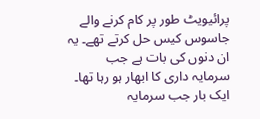پرائیویٹ طور پر کام کرنے والے جاسوس کیس حل کرتے تھے۔ یہ ان دنوں کی بات ہے جب سرمایہ داری کا ابھار ہو رہا تھا۔ ایک بار جب سرمایہ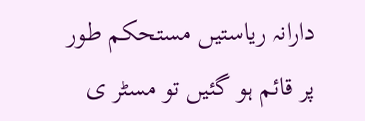دارانہ ریاستیں مستحکم طور پر قائم ہو گئیں تو مسٹر ی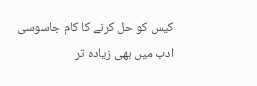کیس کو حل کرنے کا کام جاسوسی ادب میں بھی زیادہ تر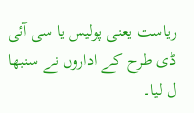ریاست یعنی پولیس یا سی آئی ڈی طرح کے اداروں نے سنبھا ل لیا۔